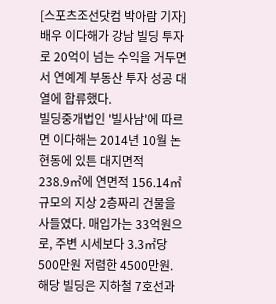[스포츠조선닷컴 박아람 기자] 배우 이다해가 강남 빌딩 투자로 20억이 넘는 수익을 거두면서 연예계 부동산 투자 성공 대열에 합류했다.
빌딩중개법인 '빌사남'에 따르면 이다해는 2014년 10월 논현동에 있튼 대지면적 238.9㎡에 연면적 156.14㎡ 규모의 지상 2층짜리 건물을 사들였다. 매입가는 33억원으로, 주변 시세보다 3.3㎡당 500만원 저렴한 4500만원.
해당 빌딩은 지하철 7호선과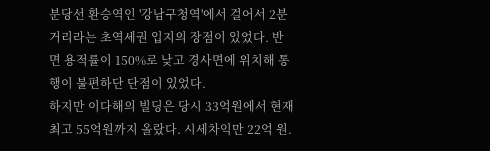분당선 환승역인 '강남구청역'에서 걸어서 2분 거리라는 초역세권 입지의 장점이 있었다. 반면 용적률이 150%로 낮고 경사면에 위치해 통행이 불편하단 단점이 있었다.
하지만 이다해의 빌딩은 당시 33억원에서 현재 최고 55억원까지 올랐다. 시세차익만 22억 원.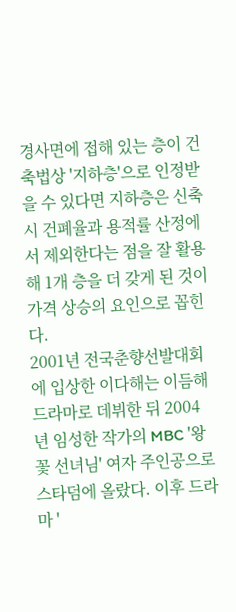경사면에 접해 있는 층이 건축법상 '지하층'으로 인정받을 수 있다면 지하층은 신축시 건폐율과 용적률 산정에서 제외한다는 점을 잘 활용해 1개 층을 더 갖게 된 것이 가격 상승의 요인으로 꼽힌다.
2001년 전국춘향선발대회에 입상한 이다해는 이듬해 드라마로 데뷔한 뒤 2004년 임성한 작가의 MBC '왕꽃 선녀님' 여자 주인공으로 스타덤에 올랐다. 이후 드라마 '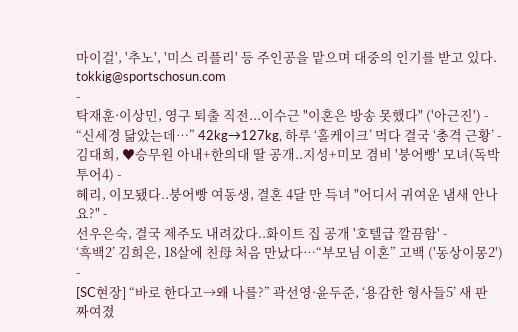마이걸', '추노', '미스 리플리' 등 주인공을 맡으며 대중의 인기를 받고 있다. tokkig@sportschosun.com
-
탁재훈·이상민, 영구 퇴출 직전...이수근 "이혼은 방송 못했다" ('아근진') -
“신세경 닮았는데…” 42kg→127kg, 하루 ‘홀케이크’ 먹다 결국 ‘충격 근황’ -
김대희, ♥승무원 아내+한의대 딸 공개..지성+미모 겸비 '붕어빵' 모녀(독박투어4) -
혜리, 이모됐다..붕어빵 여동생, 결혼 4달 만 득녀 "어디서 귀여운 냄새 안나요?" -
선우은숙, 결국 제주도 내려갔다..화이트 집 공개 '호텔급 깔끔함' -
‘흑백2’ 김희은, 18살에 친母 처음 만났다…“부모님 이혼” 고백 ('동상이몽2') -
[SC현장] “바로 한다고→왜 나를?” 곽선영·윤두준, ‘용감한 형사들5’ 새 판 짜여졌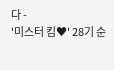다 -
'미스터 킴♥' 28기 순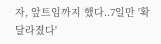자, 앞트임까지 했다..7일만 '확 달라졌다'